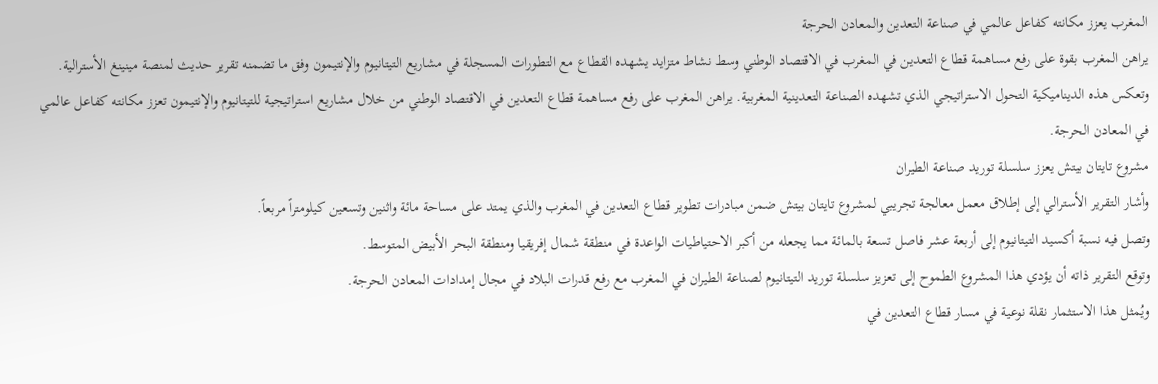المغرب يعزز مكانته كفاعل عالمي في صناعة التعدين والمعادن الحرجة
يراهن المغرب بقوة على رفع مساهمة قطاع التعدين في المغرب في الاقتصاد الوطني وسط نشاط متزايد يشهده القطاع مع التطورات المسجلة في مشاريع التيتانيوم والإنتيمون وفق ما تضمنه تقرير حديث لمنصة مينينغ الأسترالية.
وتعكس هذه الديناميكية التحول الاستراتيجي الذي تشهده الصناعة التعدينية المغربية. يراهن المغرب على رفع مساهمة قطاع التعدين في الاقتصاد الوطني من خلال مشاريع استراتيجية للتيتانيوم والإنتيمون تعزز مكانته كفاعل عالمي في المعادن الحرجة.
مشروع تايتان بيتش يعزز سلسلة توريد صناعة الطيران
وأشار التقرير الأسترالي إلى إطلاق معمل معالجة تجريبي لمشروع تايتان بيتش ضمن مبادرات تطوير قطاع التعدين في المغرب والذي يمتد على مساحة مائة واثنين وتسعين كيلومتراً مربعاً.
وتصل فيه نسبة أكسيد التيتانيوم إلى أربعة عشر فاصل تسعة بالمائة مما يجعله من أكبر الاحتياطيات الواعدة في منطقة شمال إفريقيا ومنطقة البحر الأبيض المتوسط.
وتوقع التقرير ذاته أن يؤدي هذا المشروع الطموح إلى تعزيز سلسلة توريد التيتانيوم لصناعة الطيران في المغرب مع رفع قدرات البلاد في مجال إمدادات المعادن الحرجة.
ويُمثل هذا الاستثمار نقلة نوعية في مسار قطاع التعدين في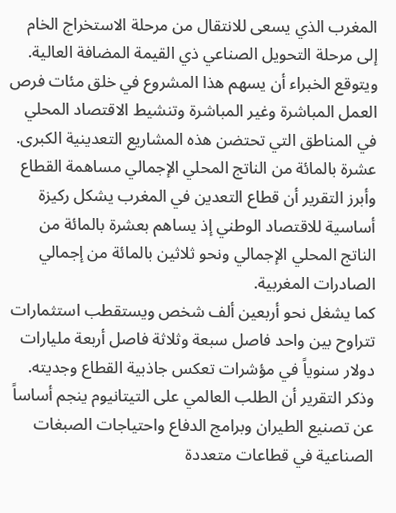المغرب الذي يسعى للانتقال من مرحلة الاستخراج الخام إلى مرحلة التحويل الصناعي ذي القيمة المضافة العالية.
ويتوقع الخبراء أن يسهم هذا المشروع في خلق مئات فرص العمل المباشرة وغير المباشرة وتنشيط الاقتصاد المحلي في المناطق التي تحتضن هذه المشاريع التعدينية الكبرى.
عشرة بالمائة من الناتج المحلي الإجمالي مساهمة القطاع
وأبرز التقرير أن قطاع التعدين في المغرب يشكل ركيزة أساسية للاقتصاد الوطني إذ يساهم بعشرة بالمائة من الناتج المحلي الإجمالي ونحو ثلاثين بالمائة من إجمالي الصادرات المغربية.
كما يشغل نحو أربعين ألف شخص ويستقطب استثمارات تتراوح بين واحد فاصل سبعة وثلاثة فاصل أربعة مليارات دولار سنوياً في مؤشرات تعكس جاذبية القطاع وجديته.
وذكر التقرير أن الطلب العالمي على التيتانيوم ينجم أساساً عن تصنيع الطيران وبرامج الدفاع واحتياجات الصبغات الصناعية في قطاعات متعددة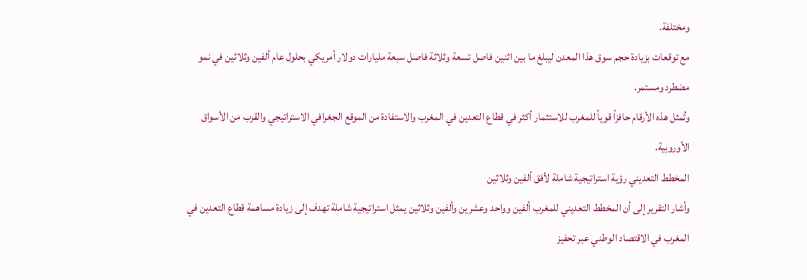ومختلفة.
مع توقعات بزيادة حجم سوق هذا المعدن ليبلغ ما بين اثنين فاصل تسعة وثلاثة فاصل سبعة مليارات دولار أمريكي بحلول عام ألفين وثلاثين في نمو مضطرد ومستمر.
وتُمثل هذه الأرقام حافزاً قوياً للمغرب للاستثمار أكثر في قطاع التعدين في المغرب والاستفادة من الموقع الجغرافي الاستراتيجي والقرب من الأسواق الأوروبية.
المخطط التعديني رؤية استراتيجية شاملة لأفق ألفين وثلاثين
وأشار التقرير إلى أن المخطط التعديني للمغرب ألفين وواحد وعشرين وألفين وثلاثين يمثل استراتيجية شاملة تهدف إلى زيادة مساهمة قطاع التعدين في المغرب في الاقتصاد الوطني عبر تحفيز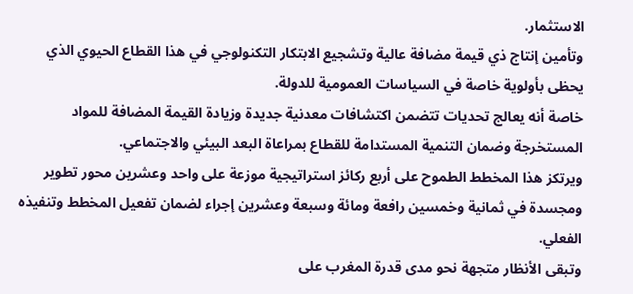الاستثمار.
وتأمين إنتاج ذي قيمة مضافة عالية وتشجيع الابتكار التكنولوجي في هذا القطاع الحيوي الذي يحظى بأولوية خاصة في السياسات العمومية للدولة.
خاصة أنه يعالج تحديات تتضمن اكتشافات معدنية جديدة وزيادة القيمة المضافة للمواد المستخرجة وضمان التنمية المستدامة للقطاع بمراعاة البعد البيئي والاجتماعي.
ويرتكز هذا المخطط الطموح على أربع ركائز استراتيجية موزعة على واحد وعشرين محور تطوير ومجسدة في ثمانية وخمسين رافعة ومائة وسبعة وعشرين إجراء لضمان تفعيل المخطط وتنفيذه الفعلي.
وتبقى الأنظار متجهة نحو مدى قدرة المغرب على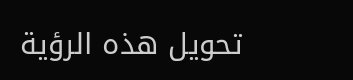تحويل هذه الرؤية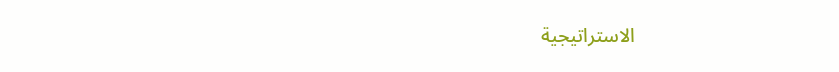الاستراتيجية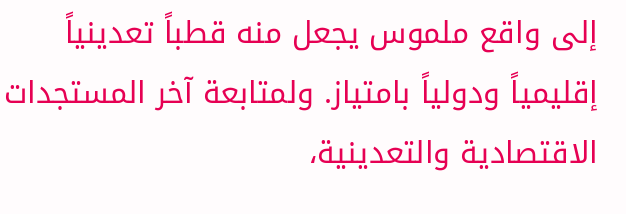إلى واقع ملموس يجعل منه قطباً تعدينياً إقليمياً ودولياً بامتياز. ولمتابعة آخر المستجدات الاقتصادية والتعدينية،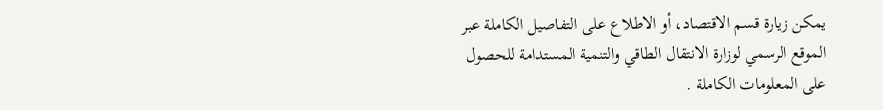يمكن زيارة قسم الاقتصاد، أو الاطلاع على التفاصيل الكاملة عبر الموقع الرسمي لوزارة الانتقال الطاقي والتنمية المستدامة للحصول على المعلومات الكاملة .